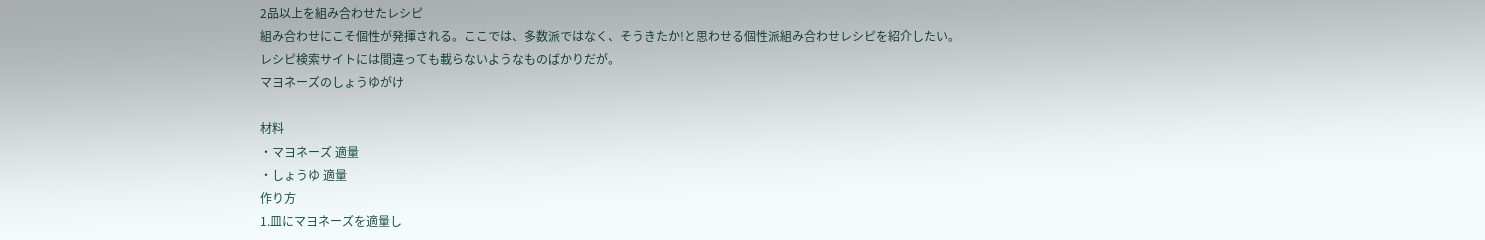2品以上を組み合わせたレシピ
組み合わせにこそ個性が発揮される。ここでは、多数派ではなく、そうきたか!と思わせる個性派組み合わせレシピを紹介したい。
レシピ検索サイトには間違っても載らないようなものばかりだが。
マヨネーズのしょうゆがけ

材料
・マヨネーズ 適量
・しょうゆ 適量
作り方
1.皿にマヨネーズを適量し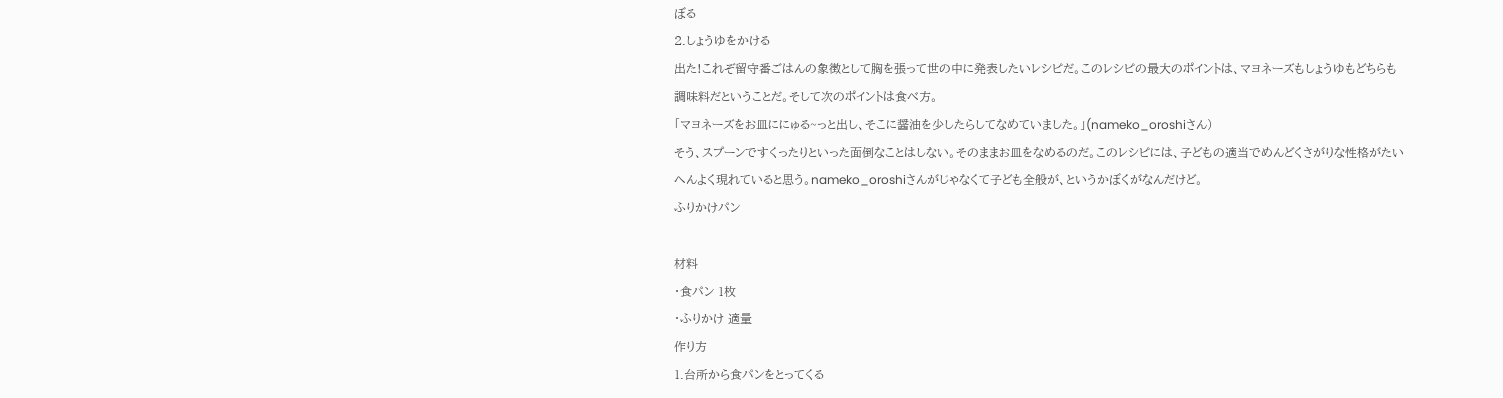ぼる
2.しょうゆをかける
出た!これぞ留守番ごはんの象徴として胸を張って世の中に発表したいレシピだ。このレシピの最大のポイントは、マヨネーズもしょうゆもどちらも調味料だということだ。そして次のポイントは食べ方。
「マヨネーズをお皿ににゅる~っと出し、そこに醤油を少したらしてなめていました。」(nameko_oroshiさん)
そう、スプーンですくったりといった面倒なことはしない。そのままお皿をなめるのだ。このレシピには、子どもの適当でめんどくさがりな性格がたいへんよく現れていると思う。nameko_oroshiさんがじゃなくて子ども全般が、というかぼくがなんだけど。
ふりかけパン

材料
・食パン 1枚
・ふりかけ 適量
作り方
1.台所から食パンをとってくる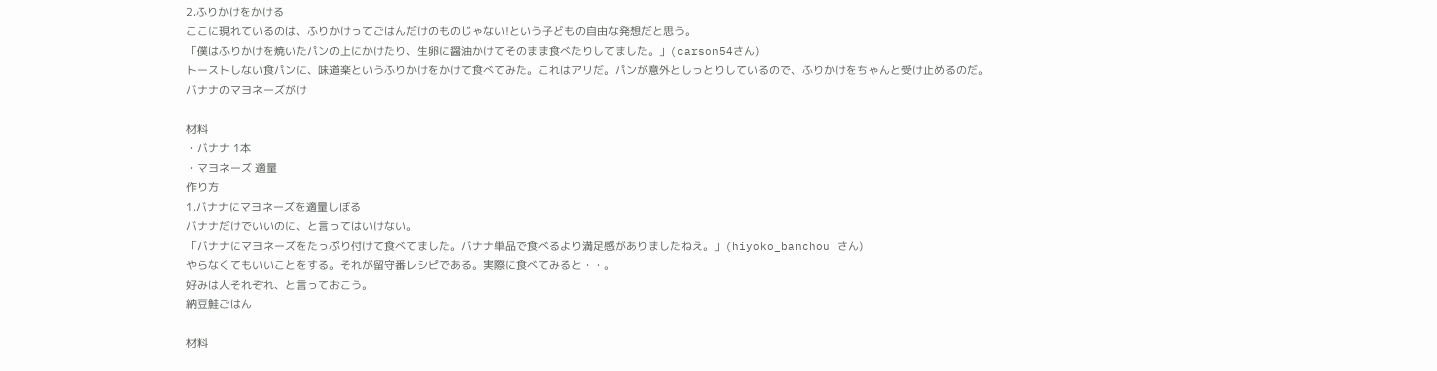2.ふりかけをかける
ここに現れているのは、ふりかけってごはんだけのものじゃない!という子どもの自由な発想だと思う。
「僕はふりかけを焼いたパンの上にかけたり、生卵に醤油かけてそのまま食べたりしてました。」(carson54さん)
トーストしない食パンに、味道楽というふりかけをかけて食べてみた。これはアリだ。パンが意外としっとりしているので、ふりかけをちゃんと受け止めるのだ。
バナナのマヨネーズがけ

材料
・バナナ 1本
・マヨネーズ 適量
作り方
1.バナナにマヨネーズを適量しぼる
バナナだけでいいのに、と言ってはいけない。
「バナナにマヨネーズをたっぷり付けて食べてました。バナナ単品で食べるより満足感がありましたねえ。」(hiyoko_banchou さん)
やらなくてもいいことをする。それが留守番レシピである。実際に食べてみると・・。
好みは人それぞれ、と言っておこう。
納豆鮭ごはん

材料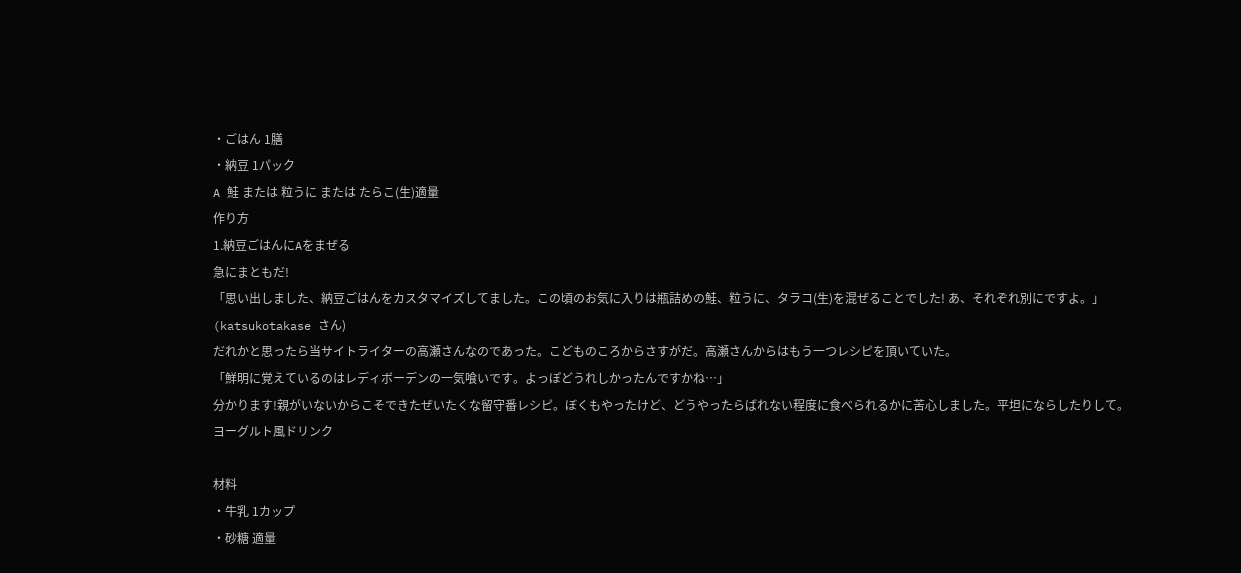・ごはん 1膳
・納豆 1パック
A 鮭 または 粒うに または たらこ(生)適量
作り方
1.納豆ごはんにAをまぜる
急にまともだ!
「思い出しました、納豆ごはんをカスタマイズしてました。この頃のお気に入りは瓶詰めの鮭、粒うに、タラコ(生)を混ぜることでした! あ、それぞれ別にですよ。」(katsukotakase さん)
だれかと思ったら当サイトライターの高瀬さんなのであった。こどものころからさすがだ。高瀬さんからはもう一つレシピを頂いていた。
「鮮明に覚えているのはレディボーデンの一気喰いです。よっぽどうれしかったんですかね…」
分かります!親がいないからこそできたぜいたくな留守番レシピ。ぼくもやったけど、どうやったらばれない程度に食べられるかに苦心しました。平坦にならしたりして。
ヨーグルト風ドリンク

材料
・牛乳 1カップ
・砂糖 適量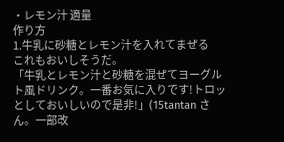・レモン汁 適量
作り方
1.牛乳に砂糖とレモン汁を入れてまぜる
これもおいしそうだ。
「牛乳とレモン汁と砂糖を混ぜてヨーグルト風ドリンク。一番お気に入りです!トロッとしておいしいので是非!」(15tantan さん。一部改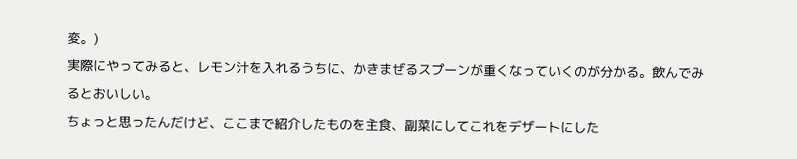変。)
実際にやってみると、レモン汁を入れるうちに、かきまぜるスプーンが重くなっていくのが分かる。飲んでみるとおいしい。
ちょっと思ったんだけど、ここまで紹介したものを主食、副菜にしてこれをデザートにした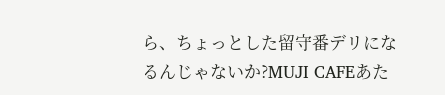ら、ちょっとした留守番デリになるんじゃないか?MUJI CAFEあた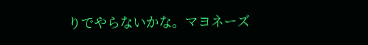りでやらないかな。マヨネーズ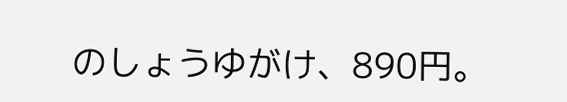のしょうゆがけ、890円。